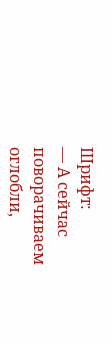Шрифт:
— А сейчас поворачиваем оглобли,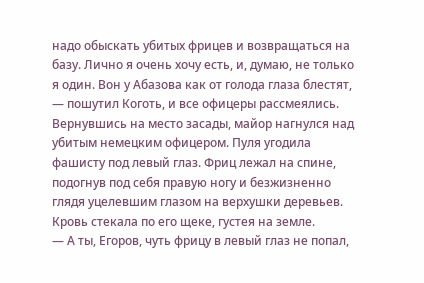надо обыскать убитых фрицев и возвращаться на базу. Лично я очень хочу есть, и, думаю, не только я один. Вон у Абазова как от голода глаза блестят, — пошутил Коготь, и все офицеры рассмеялись.
Вернувшись на место засады, майор нагнулся над убитым немецким офицером. Пуля угодила фашисту под левый глаз. Фриц лежал на спине, подогнув под себя правую ногу и безжизненно глядя уцелевшим глазом на верхушки деревьев. Кровь стекала по его щеке, густея на земле.
— А ты, Егоров, чуть фрицу в левый глаз не попал,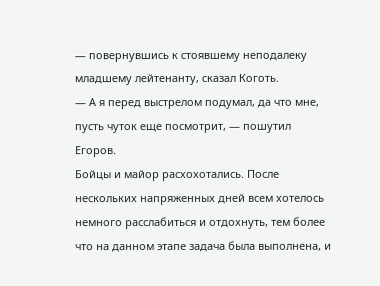— повернувшись к стоявшему неподалеку младшему лейтенанту, сказал Коготь.
— А я перед выстрелом подумал, да что мне, пусть чуток еще посмотрит, — пошутил Егоров.
Бойцы и майор расхохотались. После нескольких напряженных дней всем хотелось немного расслабиться и отдохнуть, тем более что на данном этапе задача была выполнена, и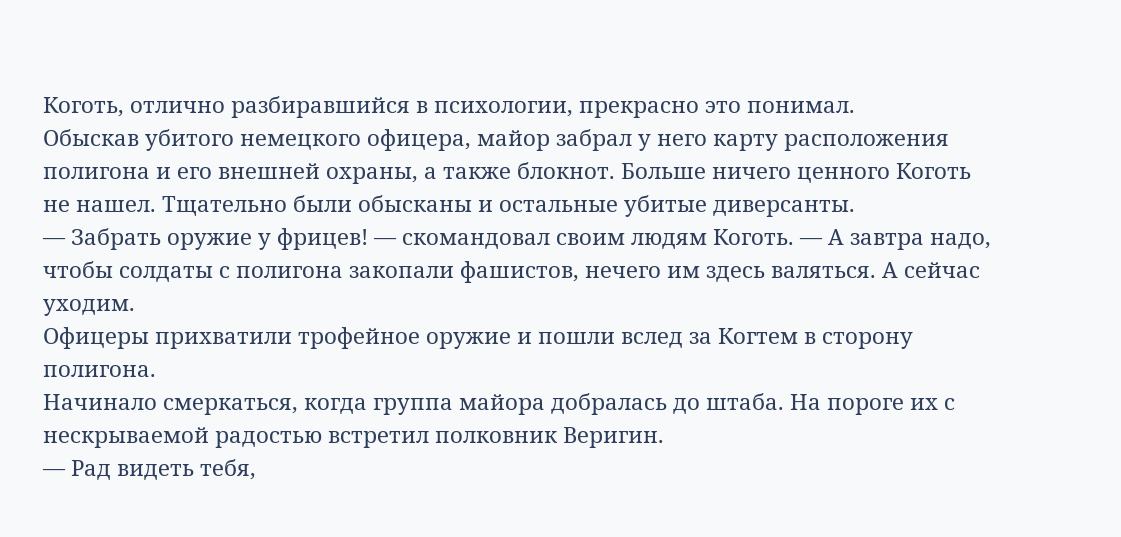Коготь, отлично разбиравшийся в психологии, прекрасно это понимал.
Обыскав убитого немецкого офицера, майор забрал у него карту расположения полигона и его внешней охраны, а также блокнот. Больше ничего ценного Коготь не нашел. Тщательно были обысканы и остальные убитые диверсанты.
— Забрать оружие у фрицев! — скомандовал своим людям Коготь. — А завтра надо, чтобы солдаты с полигона закопали фашистов, нечего им здесь валяться. А сейчас уходим.
Офицеры прихватили трофейное оружие и пошли вслед за Когтем в сторону полигона.
Начинало смеркаться, когда группа майора добралась до штаба. На пороге их с нескрываемой радостью встретил полковник Веригин.
— Рад видеть тебя,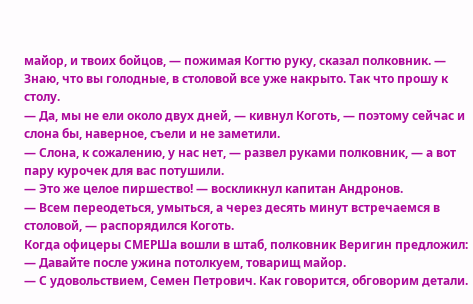майор, и твоих бойцов, — пожимая Когтю руку, сказал полковник. — Знаю, что вы голодные, в столовой все уже накрыто. Так что прошу к столу.
— Да, мы не ели около двух дней, — кивнул Коготь, — поэтому сейчас и слона бы, наверное, съели и не заметили.
— Слона, к сожалению, у нас нет, — развел руками полковник, — а вот пару курочек для вас потушили.
— Это же целое пиршество! — воскликнул капитан Андронов.
— Всем переодеться, умыться, а через десять минут встречаемся в столовой, — распорядился Коготь.
Когда офицеры СМЕРШа вошли в штаб, полковник Веригин предложил:
— Давайте после ужина потолкуем, товарищ майор.
— С удовольствием, Семен Петрович. Как говорится, обговорим детали.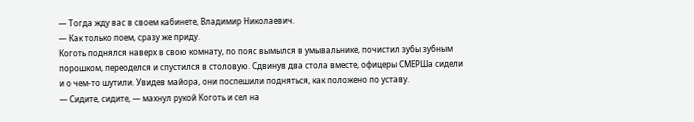— Тогда жду вас в своем кабинете, Владимир Николаевич.
— Как только поем, сразу же приду.
Коготь поднялся наверх в свою комнату, по пояс вымылся в умывальнике, почистил зубы зубным порошком, переоделся и спустился в столовую. Сдвинув два стола вместе, офицеры СМЕРШа сидели и о чем-то шутили. Увидев майора, они поспешили подняться, как положено по уставу.
— Сидите, сидите, — махнул рукой Коготь и сел на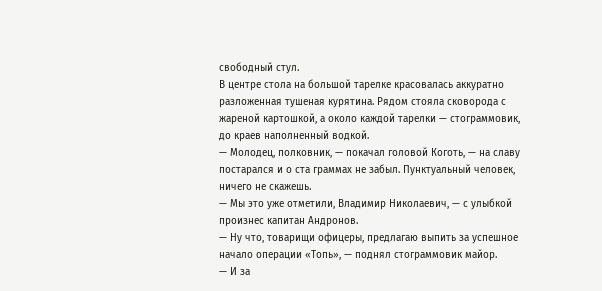свободный стул.
В центре стола на большой тарелке красовалась аккуратно разложенная тушеная курятина. Рядом стояла сковорода с жареной картошкой, а около каждой тарелки — стограммовик, до краев наполненный водкой.
— Молодец, полковник, — покачал головой Коготь, — на славу постарался и о ста граммах не забыл. Пунктуальный человек, ничего не скажешь.
— Мы это уже отметили, Владимир Николаевич, — с улыбкой произнес капитан Андронов.
— Ну что, товарищи офицеры, предлагаю выпить за успешное начало операции «Топь», — поднял стограммовик майор.
— И за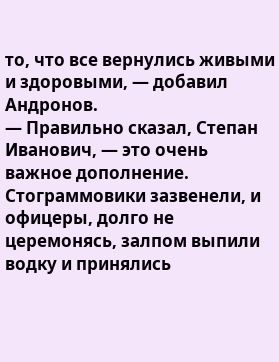то, что все вернулись живыми и здоровыми, — добавил Андронов.
— Правильно сказал, Степан Иванович, — это очень важное дополнение.
Стограммовики зазвенели, и офицеры, долго не церемонясь, залпом выпили водку и принялись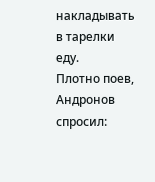накладывать в тарелки еду.
Плотно поев, Андронов спросил: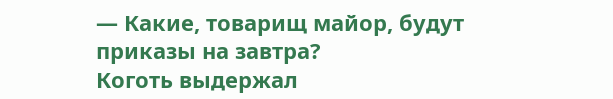— Какие, товарищ майор, будут приказы на завтра?
Коготь выдержал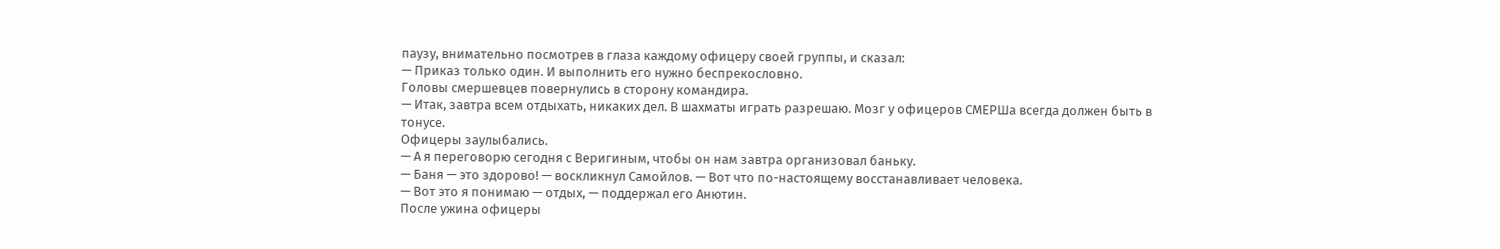паузу, внимательно посмотрев в глаза каждому офицеру своей группы, и сказал:
— Приказ только один. И выполнить его нужно беспрекословно.
Головы смершевцев повернулись в сторону командира.
— Итак, завтра всем отдыхать, никаких дел. В шахматы играть разрешаю. Мозг у офицеров СМЕРШа всегда должен быть в тонусе.
Офицеры заулыбались.
— А я переговорю сегодня с Веригиным, чтобы он нам завтра организовал баньку.
— Баня — это здорово! — воскликнул Самойлов. — Вот что по-настоящему восстанавливает человека.
— Вот это я понимаю — отдых, — поддержал его Анютин.
После ужина офицеры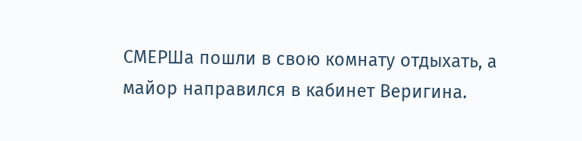СМЕРШа пошли в свою комнату отдыхать, а майор направился в кабинет Веригина.